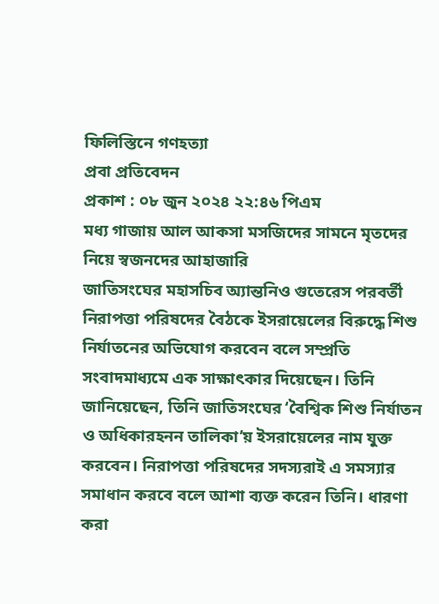ফিলিস্তিনে গণহত্যা
প্রবা প্রতিবেদন
প্রকাশ : ০৮ জুন ২০২৪ ২২:৪৬ পিএম
মধ্য গাজায় আল আকসা মসজিদের সামনে মৃতদের নিয়ে স্বজনদের আহাজারি
জাতিসংঘের মহাসচিব অ্যান্তনিও গুতেরেস পরবর্তী নিরাপত্তা পরিষদের বৈঠকে ইসরায়েলের বিরুদ্ধে শিশু নির্যাতনের অভিযোগ করবেন বলে সম্প্রতি সংবাদমাধ্যমে এক সাক্ষাৎকার দিয়েছেন। তিনি জানিয়েছেন, তিনি জাতিসংঘের ‘বৈশ্বিক শিশু নির্যাতন ও অধিকারহনন তালিকা’য় ইসরায়েলের নাম যুক্ত করবেন। নিরাপত্তা পরিষদের সদস্যরাই এ সমস্যার সমাধান করবে বলে আশা ব্যক্ত করেন তিনি। ধারণা করা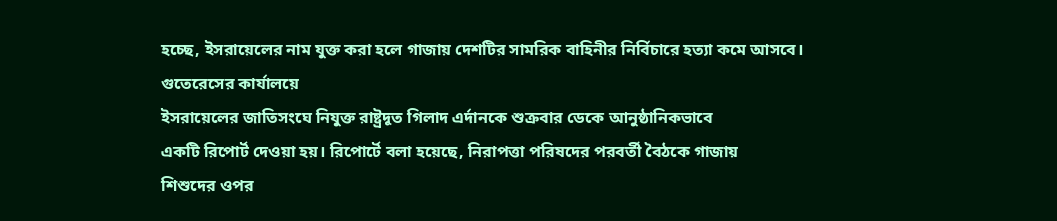হচ্ছে, ইসরায়েলের নাম যুক্ত করা হলে গাজায় দেশটির সামরিক বাহিনীর নির্বিচারে হত্যা কমে আসবে।
গুতেরেসের কার্যালয়ে
ইসরায়েলের জাতিসংঘে নিযুক্ত রাষ্ট্রদূত গিলাদ এর্দানকে শুক্রবার ডেকে আনুষ্ঠানিকভাবে
একটি রিপোর্ট দেওয়া হয়। রিপোর্টে বলা হয়েছে, নিরাপত্তা পরিষদের পরবর্তী বৈঠকে গাজায়
শিশুদের ওপর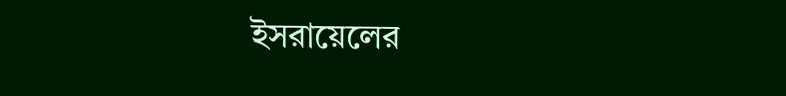ইসরায়েলের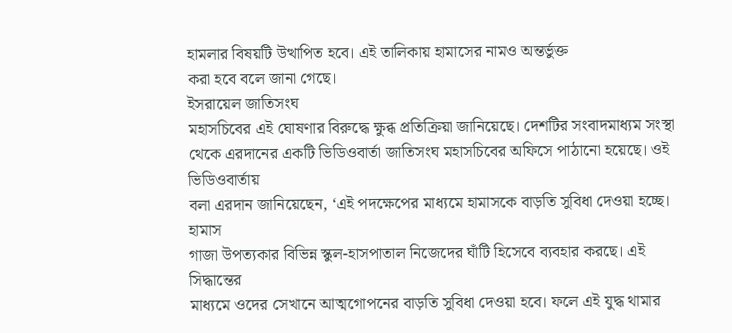হামলার বিষয়টি উত্থাপিত হবে। এই তালিকায় হামাসের নামও অন্তর্ভুক্ত
করা হবে বলে জানা গেছে।
ইসরায়েল জাতিসংঘ
মহাসচিবের এই ঘোষণার বিরুদ্ধে ক্ষুব্ধ প্রতিক্রিয়া জানিয়েছে। দেশটির সংবাদমাধ্যম সংস্থা
থেকে এরদানের একটি ভিডিওবার্তা জাতিসংঘ মহাসচিবের অফিসে পাঠানো হয়েছে। ওই ভিডিওবার্তায়
বলা এরদান জানিয়েছেন, ‘এই পদক্ষেপের মাধ্যমে হামাসকে বাড়তি সুবিধা দেওয়া হচ্ছে। হামাস
গাজা উপত্যকার বিভিন্ন স্কুল-হাসপাতাল নিজেদের ঘাঁটি হিসেবে ব্যবহার করছে। এই সিদ্ধান্তের
মাধ্যমে ওদের সেখানে আত্মগোপনের বাড়তি সুবিধা দেওয়া হবে। ফলে এই যুদ্ধ থামার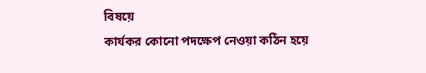বিষয়ে
কার্যকর কোনো পদক্ষেপ নেওয়া কঠিন হয়ে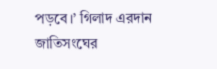পড়বে।’ গিলাদ এরদান জাতিসংঘের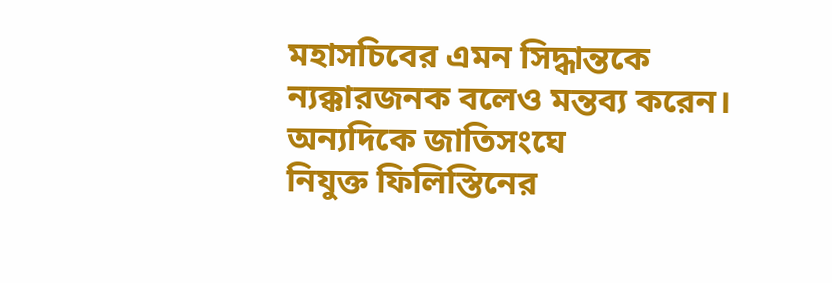মহাসচিবের এমন সিদ্ধান্তকে
ন্যক্কারজনক বলেও মন্তব্য করেন।
অন্যদিকে জাতিসংঘে
নিযুক্ত ফিলিস্তিনের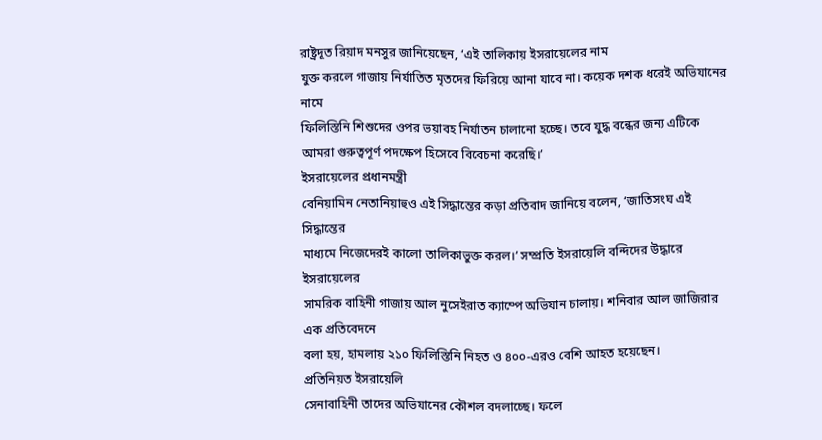রাষ্ট্রদূত রিয়াদ মনসুর জানিয়েছেন, ‘এই তালিকায় ইসরায়েলের নাম
যুক্ত করলে গাজায় নির্যাতিত মৃতদের ফিরিয়ে আনা যাবে না। কয়েক দশক ধরেই অভিযানের নামে
ফিলিস্তিনি শিশুদের ওপর ভয়াবহ নির্যাতন চালানো হচ্ছে। তবে যুদ্ধ বন্ধের জন্য এটিকে
আমরা গুরুত্বপূর্ণ পদক্ষেপ হিসেবে বিবেচনা করেছি।’
ইসরায়েলের প্রধানমন্ত্রী
বেনিয়ামিন নেতানিয়াহুও এই সিদ্ধান্তের কড়া প্রতিবাদ জানিয়ে বলেন, ‘জাতিসংঘ এই সিদ্ধান্তের
মাধ্যমে নিজেদেরই কালো তালিকাভুক্ত করল।’ সম্প্রতি ইসরায়েলি বন্দিদের উদ্ধারে ইসরায়েলের
সামরিক বাহিনী গাজায় আল নুসেইরাত ক্যাম্পে অভিযান চালায়। শনিবার আল জাজিরার এক প্রতিবেদনে
বলা হয়, হামলায় ২১০ ফিলিস্তিনি নিহত ও ৪০০-এরও বেশি আহত হয়েছেন।
প্রতিনিয়ত ইসরায়েলি
সেনাবাহিনী তাদের অভিযানের কৌশল বদলাচ্ছে। ফলে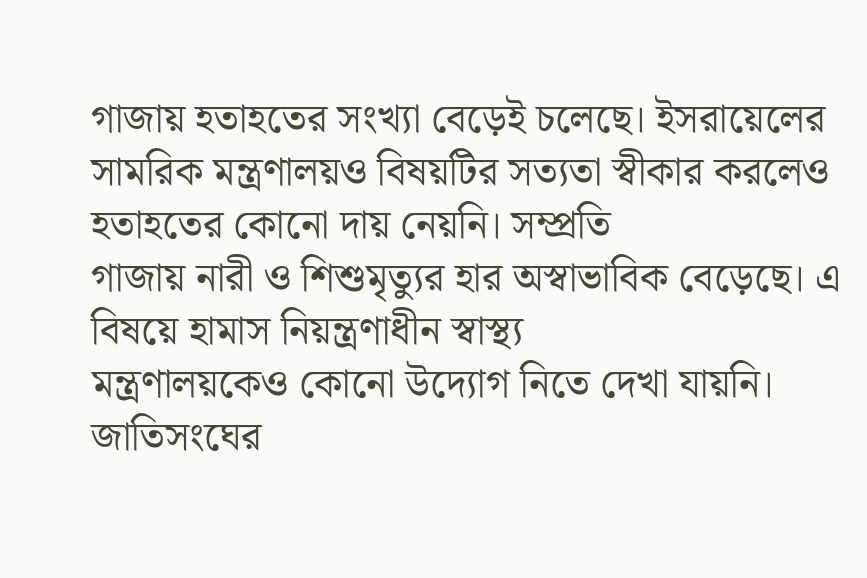গাজায় হতাহতের সংখ্যা বেড়েই চলেছে। ইসরায়েলের
সামরিক মন্ত্রণালয়ও বিষয়টির সত্যতা স্বীকার করলেও হতাহতের কোনো দায় নেয়নি। সম্প্রতি
গাজায় নারী ও শিশুমৃত্যুর হার অস্বাভাবিক বেড়েছে। এ বিষয়ে হামাস নিয়ন্ত্রণাধীন স্বাস্থ্য
মন্ত্রণালয়কেও কোনো উদ্যোগ নিতে দেখা যায়নি। জাতিসংঘের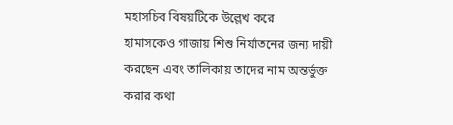মহাসচিব বিষয়টিকে উল্লেখ করে
হামাসকেও গাজায় শিশু নির্যাতনের জন্য দায়ী করছেন এবং তালিকায় তাদের নাম অন্তর্ভুক্ত
করার কথা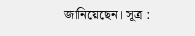জানিয়েছেন। সূত্র :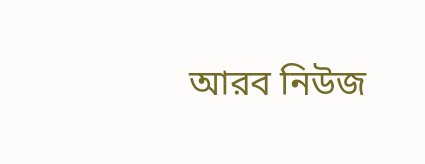আরব নিউজ